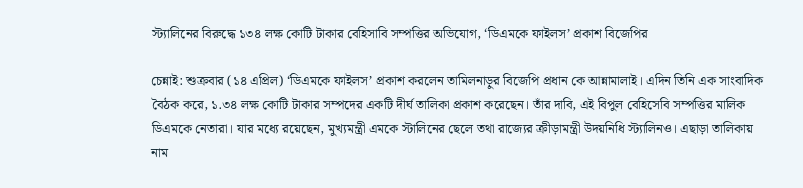স্ট্যালিনের বিরুদ্ধে ১৩৪ লক্ষ কোটি টাকার বেহিসাবি সম্পত্তির অভিযোগ, ‘ডিএমকে ফাইলস’ প্রকাশ বিজেপির

চেন্নাই: শুক্রবার (১৪ এপ্রিল) ‘ডিএমকে ফাইলস’ প্রকাশ করলেন তামিলনাড়ুর বিজেপি প্রধান কে আন্নামালাই। এদিন তিনি এক সাংবাদিক বৈঠক করে, ১.৩৪ লক্ষ কোটি টাকার সম্পদের একটি দীর্ঘ তালিকা প্রকাশ করেছেন। তাঁর দাবি, এই বিপুল বেহিসেবি সম্পত্তির মালিক ডিএমকে নেতারা। যার মধ্যে রয়েছেন, মুখ্যমন্ত্রী এমকে স্টালিনের ছেলে তথা রাজ্যের ক্রীড়ামন্ত্রী উদয়নিধি স্ট্যালিনও। এছাড়া তালিকায় নাম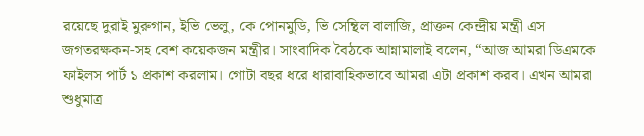রয়েছে দুরাই মুরুগান, ইভি ভেলু, কে পোনমুডি, ভি সেন্থিল বালাজি, প্রাক্তন কেন্দ্রীয় মন্ত্রী এস জগতরক্ষকন-সহ বেশ কয়েকজন মন্ত্রীর। সাংবাদিক বৈঠকে আন্নামালাই বলেন, “আজ আমরা ডিএমকে ফাইলস পার্ট ১ প্রকাশ করলাম। গোটা বছর ধরে ধারাবাহিকভাবে আমরা এটা প্রকাশ করব। এখন আমরা শুধুমাত্র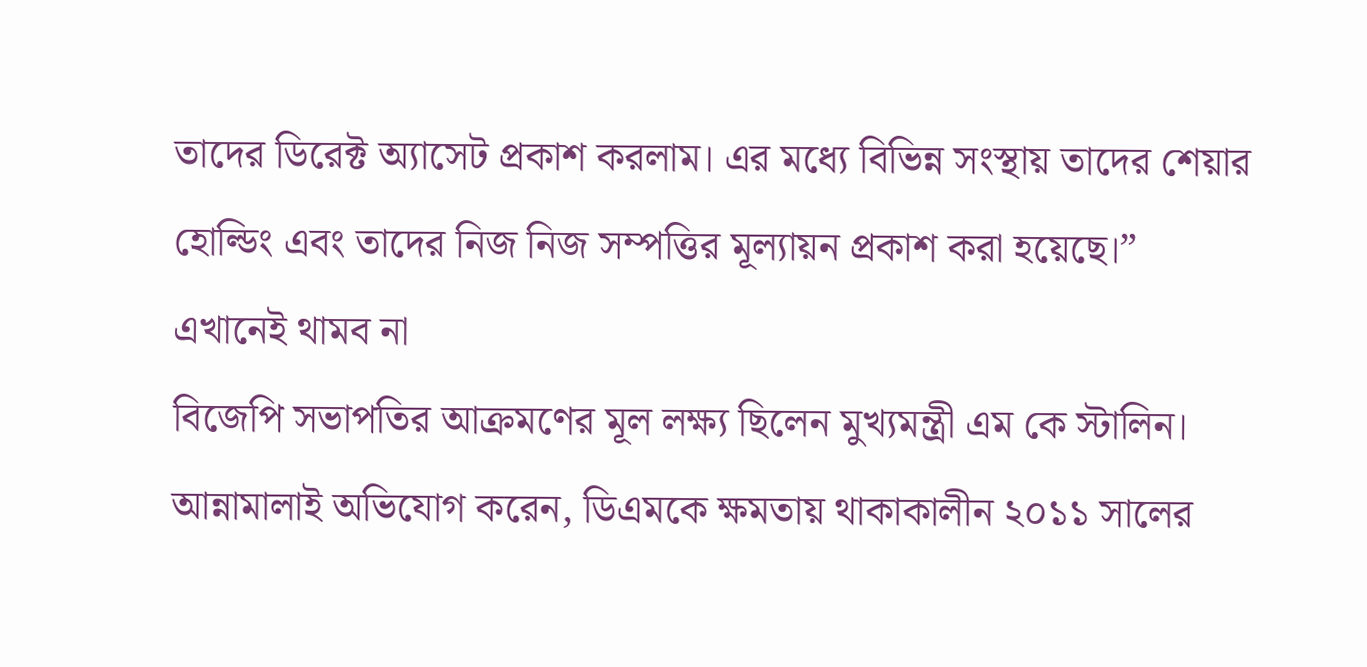তাদের ডিরেক্ট অ্যাসেট প্রকাশ করলাম। এর মধ্যে বিভিন্ন সংস্থায় তাদের শেয়ার হোল্ডিং এবং তাদের নিজ নিজ সম্পত্তির মূল্যায়ন প্রকাশ করা হয়েছে।”
এখানেই থামব না
বিজেপি সভাপতির আক্রমণের মূল লক্ষ্য ছিলেন মুখ্যমন্ত্রী এম কে স্টালিন। আন্নামালাই অভিযোগ করেন, ডিএমকে ক্ষমতায় থাকাকালীন ২০১১ সালের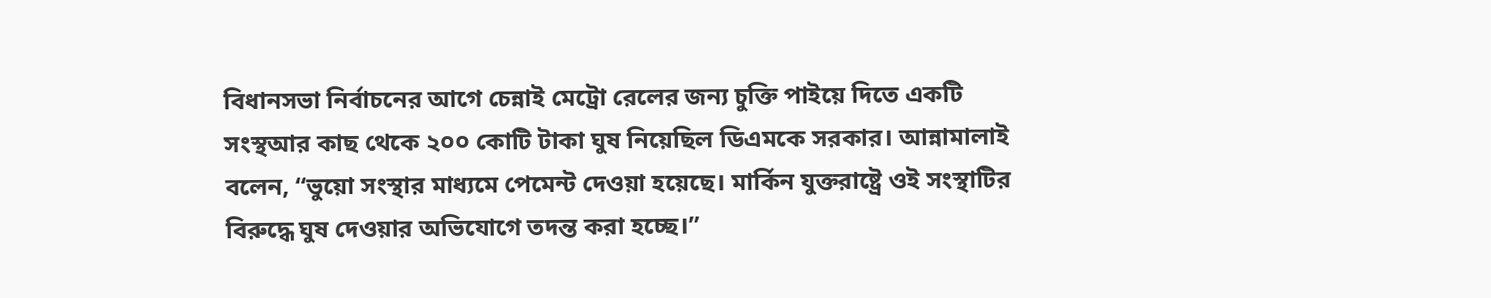বিধানসভা নির্বাচনের আগে চেন্নাই মেট্রো রেলের জন্য চুক্তি পাইয়ে দিতে একটি সংস্থআর কাছ থেকে ২০০ কোটি টাকা ঘুষ নিয়েছিল ডিএমকে সরকার। আন্নামালাই বলেন, “ভুয়ো সংস্থার মাধ্যমে পেমেন্ট দেওয়া হয়েছে। মার্কিন যুক্তরাষ্ট্রে ওই সংস্থাটির বিরুদ্ধে ঘুষ দেওয়ার অভিযোগে তদন্ত করা হচ্ছে।”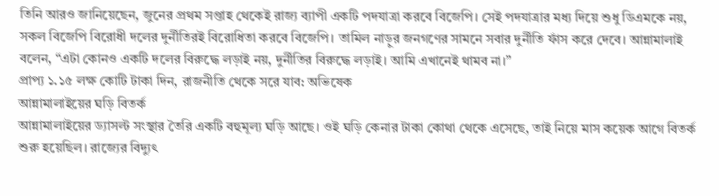তিনি আরও জানিয়েছেন, জুনের প্রথম সপ্তাহ থেকেই রাজ্য ব্যাপী একটি পদযাত্রা করবে বিজেপি। সেই পদযাত্রার মধ্য দিয়ে শুধু ডিএমকে নয়, সকল বিজেপি বিরোধী দলের দুর্নীতিরই বিরোধিতা করবে বিজেপি। তামিল নাড়ুর জনগণের সামনে সবার দুর্নীতি ফাঁস করে দেবে। আন্নামালাই বলেন, “এটা কোনও একটি দলের বিরুদ্ধে লড়াই নয়, দুর্নীতির বিরুদ্ধে লড়াই। আমি এখানেই থামব না।”
প্রাপ্য ১.১৫ লক্ষ কোটি টাকা দিন, রাজনীতি থেকে সরে যাব: অভিষেক
আন্নামালাইয়ের ঘড়ি বিতর্ক
আন্নামালাইয়ের ড্যাসল্ট সংস্থার তৈরি একটি বহুমূল্য ঘড়ি আছে। ওই ঘড়ি কেনার টাকা কোথা থেকে এসেছে, তাই নিয়ে মাস কয়েক আগে বিতর্ক শুরু হয়েছিল। রাজ্যের বিদ্যুৎ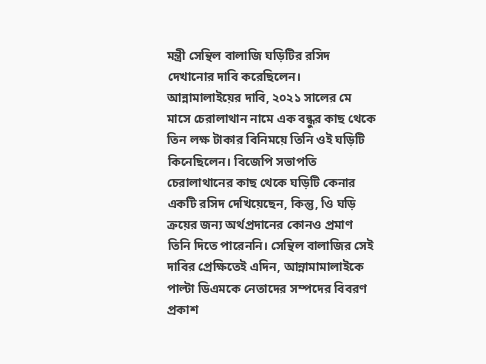মন্ত্রী সেন্থিল বালাজি ঘড়িটির রসিদ দেখানোর দাবি করেছিলেন। আন্নামালাইয়ের দাবি, ২০২১ সালের মে মাসে চেরালাথান নামে এক বন্ধুর কাছ থেকে তিন লক্ষ টাকার বিনিময়ে তিনি ওই ঘড়িটি কিনেছিলেন। বিজেপি সভাপতি চেরালাথানের কাছ থেকে ঘড়িটি কেনার একটি রসিদ দেখিয়েছেন, কিন্তু, ওি ঘড়ি ক্রয়ের জন্য অর্থপ্রদানের কোনও প্রমাণ তিনি দিতে পারেননি। সেন্থিল বালাজির সেই দাবির প্রেক্ষিতেই এদিন, আন্নামামালাইকে পাল্টা ডিএমকে নেতাদের সম্পদের বিবরণ প্রকাশ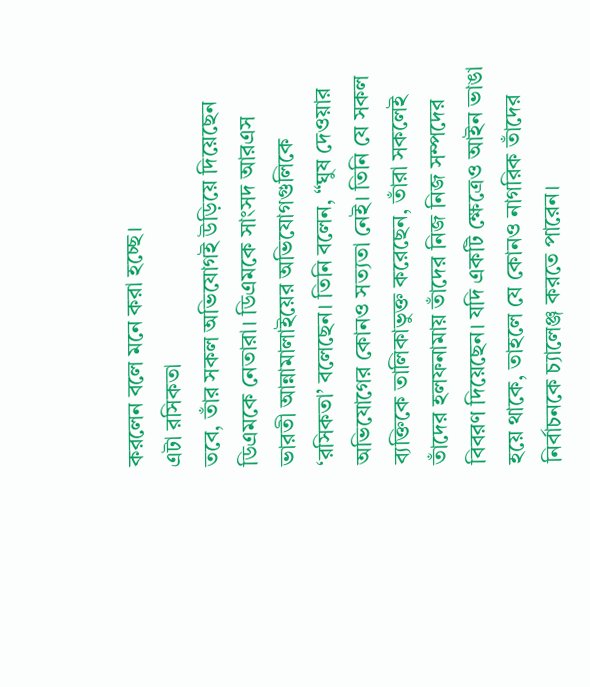করলেন বলে মনে করা হচ্ছে।
এটা রসিকতা
তবে, তাঁর সকল অভিযোগই উড়িয়ে দিয়েছেন ডিএমকে নেতারা। ডিএমকে সাংসদ আরএস ভারতী আন্নামালাইয়ের অভিযোগগুলিকে ‘রসিকতা’ বলেছেন। তিনি বলেন, “ঘুষ দেওয়ার অভিযোগের কোনও সত্যতা নেই। তিনি যে সকল ব্যক্তিকে তালিকাভুক্ত করেছেন, তাঁরা সকলেই তাঁদের হলফনামায় তাঁদের নিজ নিজ সম্পদের বিবরণ দিয়েছেন। যদি একটি ক্ষেত্রেও আইন ভাঙা হয়ে থাকে, তাহলে যে কোনও নাগরিক তাঁদের নির্বাচনকে চ্যালেঞ্জ করতে পারেন।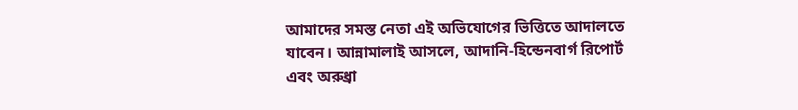আমাদের সমস্ত নেতা এই অভিযোগের ভিত্তিতে আদালতে যাবেন। আন্নামালাই আসলে, আদানি-হিন্ডেনবার্গ রিপোর্ট এবং অরুধ্রা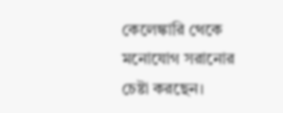কেলেঙ্কারি থেকে মনোযোগ সরানোর চেষ্টা করছেন।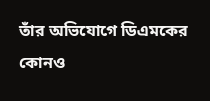তাঁর অভিযোগে ডিএমকের কোনও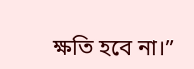ক্ষতি হবে না।”